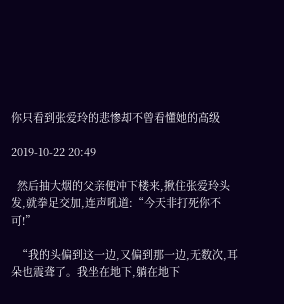你只看到张爱玲的悲惨却不曾看懂她的高级

2019-10-22 20:49

  然后抽大烟的父亲便冲下楼来,揪住张爱玲头发,就拳足交加,连声吼道:“今天非打死你不可!”

  “我的头偏到这一边,又偏到那一边,无数次,耳朵也震聋了。我坐在地下,躺在地下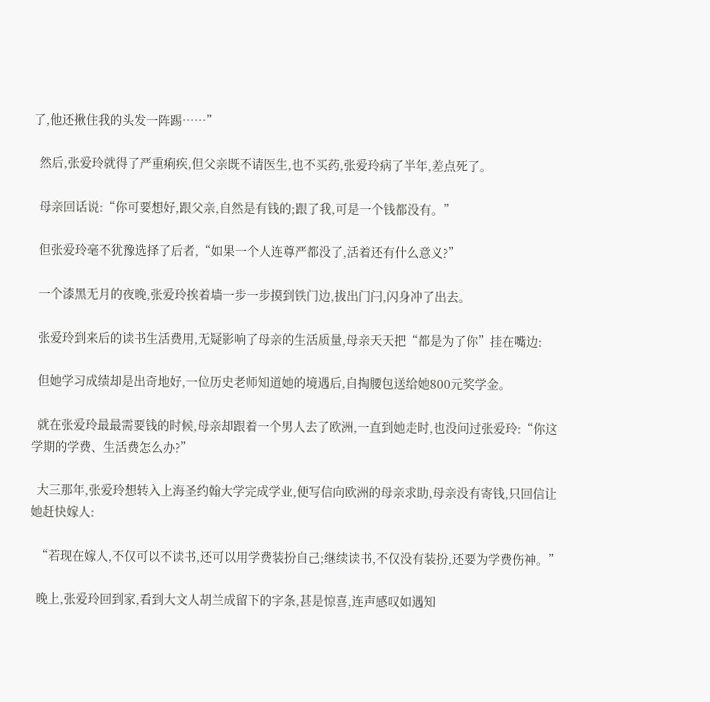了,他还揪住我的头发一阵踢……”

  然后,张爱玲就得了严重痢疾,但父亲既不请医生,也不买药,张爱玲病了半年,差点死了。

  母亲回话说:“你可要想好,跟父亲,自然是有钱的;跟了我,可是一个钱都没有。”

  但张爱玲毫不犹豫选择了后者,“如果一个人连尊严都没了,活着还有什么意义?”

  一个漆黑无月的夜晚,张爱玲挨着墙一步一步摸到铁门边,拔出门闩,闪身冲了出去。

  张爱玲到来后的读书生活费用,无疑影响了母亲的生活质量,母亲天天把“都是为了你”挂在嘴边:

  但她学习成绩却是出奇地好,一位历史老师知道她的境遇后,自掏腰包送给她800元奖学金。

  就在张爱玲最最需要钱的时候,母亲却跟着一个男人去了欧洲,一直到她走时,也没问过张爱玲:“你这学期的学费、生活费怎么办?”

  大三那年,张爱玲想转入上海圣约翰大学完成学业,便写信向欧洲的母亲求助,母亲没有寄钱,只回信让她赶快嫁人:

  “若现在嫁人,不仅可以不读书,还可以用学费装扮自己;继续读书,不仅没有装扮,还要为学费伤神。”

  晚上,张爱玲回到家,看到大文人胡兰成留下的字条,甚是惊喜,连声感叹如遇知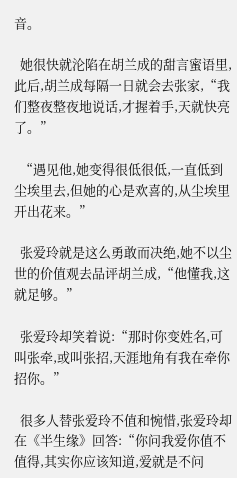音。

  她很快就沦陷在胡兰成的甜言蜜语里,此后,胡兰成每隔一日就会去张家,“我们整夜整夜地说话,才握着手,天就快亮了。”

  “遇见他,她变得很低很低,一直低到尘埃里去,但她的心是欢喜的,从尘埃里开出花来。”

  张爱玲就是这么勇敢而决绝,她不以尘世的价值观去品评胡兰成,“他懂我,这就足够。”

  张爱玲却笑着说:“那时你变姓名,可叫张牵,或叫张招,天涯地角有我在牵你招你。”

  很多人替张爱玲不值和惋惜,张爱玲却在《半生缘》回答:“你问我爱你值不值得,其实你应该知道,爱就是不问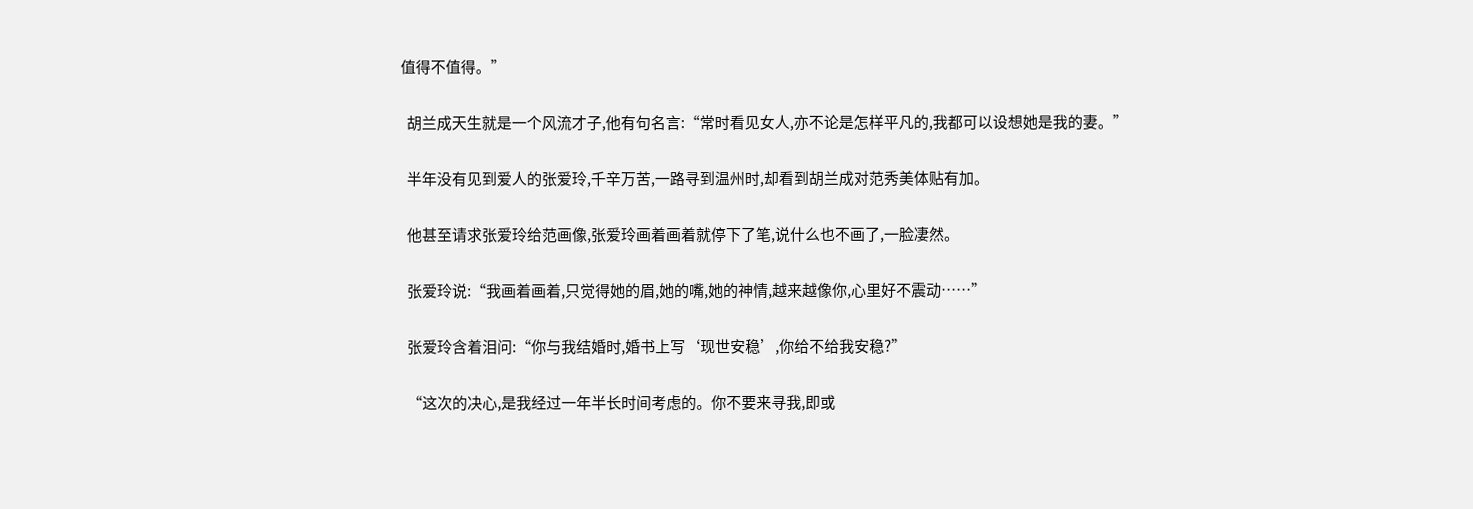值得不值得。”

  胡兰成天生就是一个风流才子,他有句名言:“常时看见女人,亦不论是怎样平凡的,我都可以设想她是我的妻。”

  半年没有见到爱人的张爱玲,千辛万苦,一路寻到温州时,却看到胡兰成对范秀美体贴有加。

  他甚至请求张爱玲给范画像,张爱玲画着画着就停下了笔,说什么也不画了,一脸凄然。

  张爱玲说:“我画着画着,只觉得她的眉,她的嘴,她的神情,越来越像你,心里好不震动……”

  张爱玲含着泪问:“你与我结婚时,婚书上写‘现世安稳’,你给不给我安稳?”

  “这次的决心,是我经过一年半长时间考虑的。你不要来寻我,即或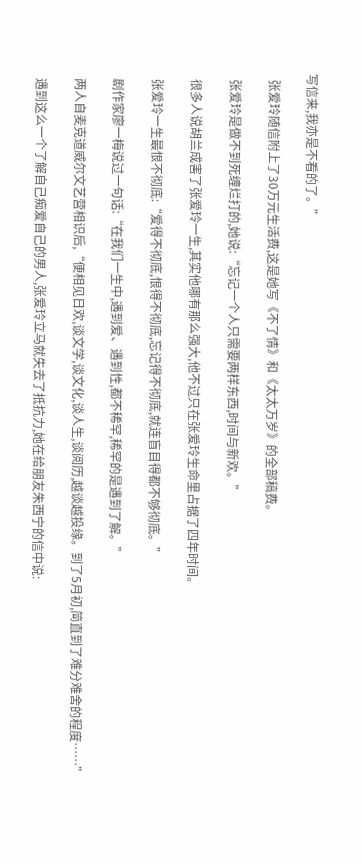写信来,我亦是不看的了。”

  张爱玲随信附上了30万元生活费,这是她写《不了情》和《太太万岁》的全部稿费。

  张爱玲是做不到死缠烂打的,她说:“忘记一个人只需要两样东西,时间与新欢。”

  很多人说胡兰成害了张爱玲一生,其实他哪有那么强大,他不过只在张爱玲生命里占据了四年时间。

  张爱玲一生最恨不彻底:“爱得不彻底,恨得不彻底,忘记得不彻底,就连盲目得都不够彻底。”

  剧作家廖一梅说过一句话:“在我们一生中,遇到爱、遇到性,都不稀罕,稀罕的是遇到了解。”

  两人自麦克道威尔文艺营相识后,“便相见日欢,谈文学,谈文化,谈人生,谈阅历,越谈越投缘。到了5月初,简直到了难分难舍的程度……”

  遇到这么一个了解自己痴爱自己的男人,张爱玲立马就失去了抵抗力,她在给朋友朱西宁的信中说: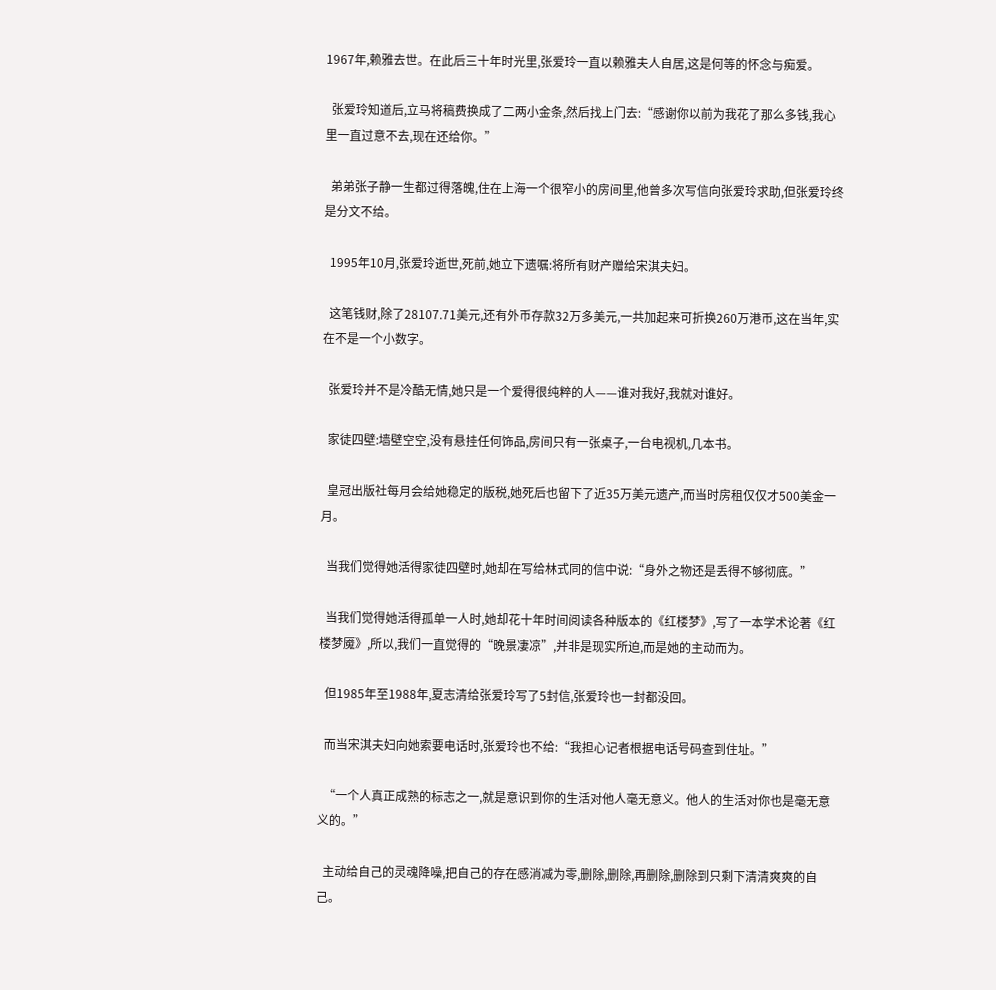1967年,赖雅去世。在此后三十年时光里,张爱玲一直以赖雅夫人自居,这是何等的怀念与痴爱。

  张爱玲知道后,立马将稿费换成了二两小金条,然后找上门去:“感谢你以前为我花了那么多钱,我心里一直过意不去,现在还给你。”

  弟弟张子静一生都过得落魄,住在上海一个很窄小的房间里,他曾多次写信向张爱玲求助,但张爱玲终是分文不给。

  1995年10月,张爱玲逝世,死前,她立下遗嘱:将所有财产赠给宋淇夫妇。

  这笔钱财,除了28107.71美元,还有外币存款32万多美元,一共加起来可折换260万港币,这在当年,实在不是一个小数字。

  张爱玲并不是冷酷无情,她只是一个爱得很纯粹的人——谁对我好,我就对谁好。

  家徒四壁:墙壁空空,没有悬挂任何饰品,房间只有一张桌子,一台电视机,几本书。

  皇冠出版社每月会给她稳定的版税,她死后也留下了近35万美元遗产,而当时房租仅仅才500美金一月。

  当我们觉得她活得家徒四壁时,她却在写给林式同的信中说:“身外之物还是丢得不够彻底。”

  当我们觉得她活得孤单一人时,她却花十年时间阅读各种版本的《红楼梦》,写了一本学术论著《红楼梦魇》,所以,我们一直觉得的“晚景凄凉”,并非是现实所迫,而是她的主动而为。

  但1985年至1988年,夏志清给张爱玲写了5封信,张爱玲也一封都没回。

  而当宋淇夫妇向她索要电话时,张爱玲也不给:“我担心记者根据电话号码查到住址。”

  “一个人真正成熟的标志之一,就是意识到你的生活对他人毫无意义。他人的生活对你也是毫无意义的。”

  主动给自己的灵魂降噪,把自己的存在感消减为零,删除,删除,再删除,删除到只剩下清清爽爽的自己。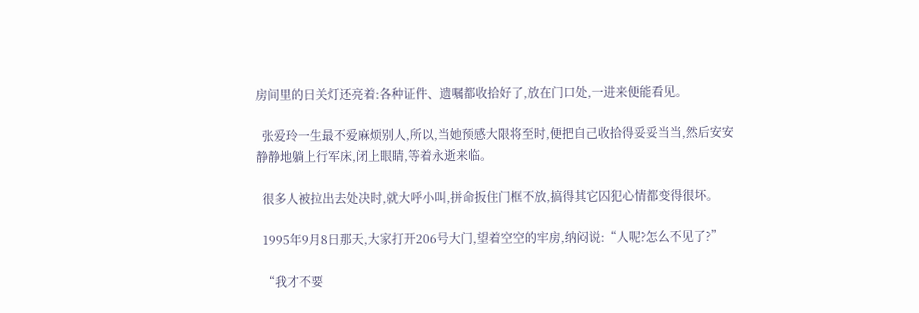房间里的日关灯还亮着:各种证件、遗嘱都收拾好了,放在门口处,一进来便能看见。

  张爱玲一生最不爱麻烦别人,所以,当她预感大限将至时,便把自己收拾得妥妥当当,然后安安静静地躺上行军床,闭上眼睛,等着永逝来临。

  很多人被拉出去处决时,就大呼小叫,拼命扳住门框不放,搞得其它囚犯心情都变得很坏。

  1995年9月8日那天,大家打开206号大门,望着空空的牢房,纳闷说:“人呢?怎么不见了?”

  “我才不要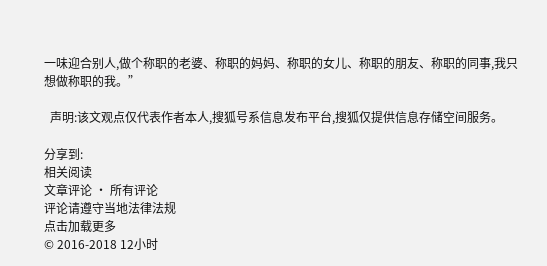一味迎合别人,做个称职的老婆、称职的妈妈、称职的女儿、称职的朋友、称职的同事,我只想做称职的我。”

  声明:该文观点仅代表作者本人,搜狐号系信息发布平台,搜狐仅提供信息存储空间服务。

分享到:
相关阅读
文章评论 · 所有评论
评论请遵守当地法律法规
点击加载更多
© 2016-2018 12小时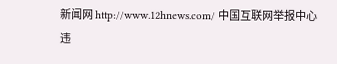新闻网 http://www.12hnews.com/ 中国互联网举报中心
违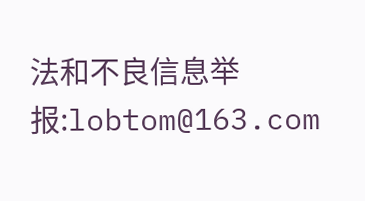法和不良信息举报:lobtom@163.com